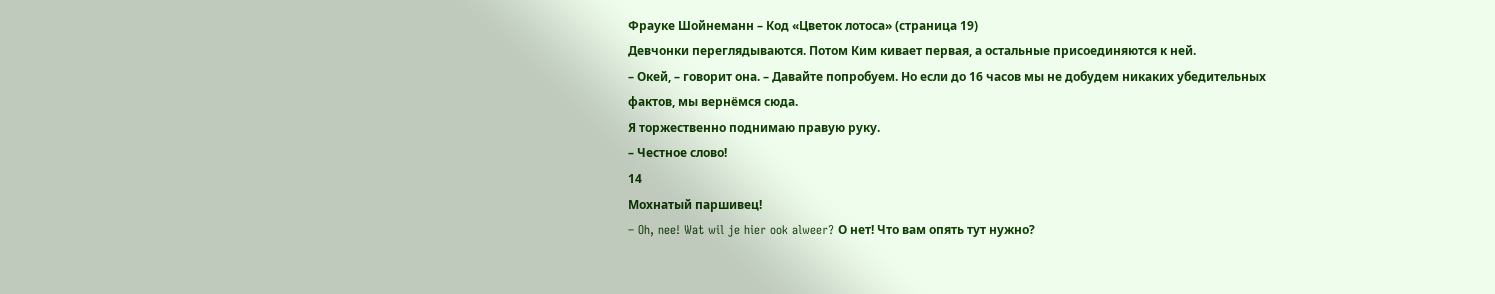Фрауке Шойнеманн – Код «Цветок лотоса» (страница 19)
Девчонки переглядываются. Потом Ким кивает первая, а остальные присоединяются к ней.
– Окей, – говорит она. – Давайте попробуем. Но если до 16 часов мы не добудем никаких убедительных фактов, мы вернёмся сюда.
Я торжественно поднимаю правую руку.
– Честное слово!
14
Мохнатый паршивец!
– Oh, nee! Wat wil je hier ook alweer? О нет! Что вам опять тут нужно?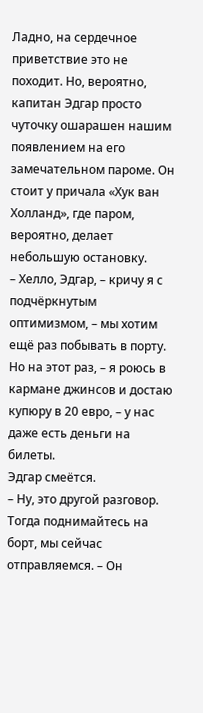Ладно, на сердечное приветствие это не походит. Но, вероятно, капитан Эдгар просто чуточку ошарашен нашим появлением на его замечательном пароме. Он стоит у причала «Хук ван Холланд», где паром, вероятно, делает небольшую остановку.
– Хелло, Эдгар, – кричу я с подчёркнутым оптимизмом, – мы хотим ещё раз побывать в порту. Но на этот раз, – я роюсь в кармане джинсов и достаю купюру в 20 евро, – у нас даже есть деньги на билеты.
Эдгар смеётся.
– Ну, это другой разговор. Тогда поднимайтесь на борт, мы сейчас отправляемся. – Он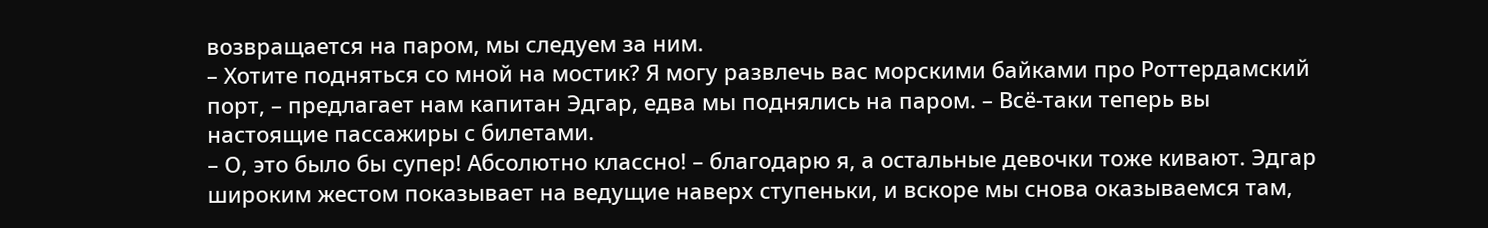возвращается на паром, мы следуем за ним.
– Хотите подняться со мной на мостик? Я могу развлечь вас морскими байками про Роттердамский порт, – предлагает нам капитан Эдгар, едва мы поднялись на паром. – Всё-таки теперь вы настоящие пассажиры с билетами.
– О, это было бы супер! Абсолютно классно! – благодарю я, а остальные девочки тоже кивают. Эдгар широким жестом показывает на ведущие наверх ступеньки, и вскоре мы снова оказываемся там,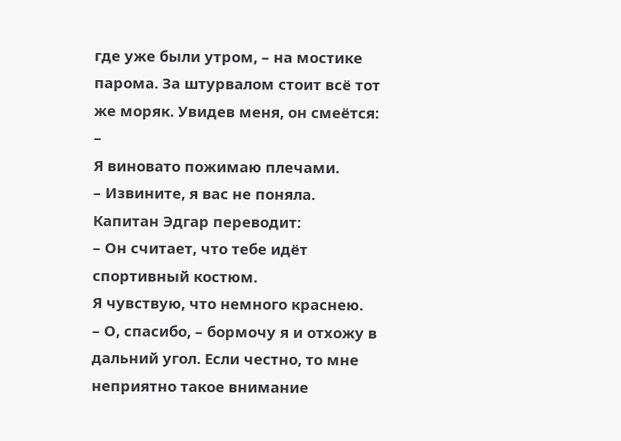где уже были утром, – на мостике парома. За штурвалом стоит всё тот же моряк. Увидев меня, он смеётся:
–
Я виновато пожимаю плечами.
– Извините, я вас не поняла.
Капитан Эдгар переводит:
– Он считает, что тебе идёт спортивный костюм.
Я чувствую, что немного краснею.
– О, спасибо, – бормочу я и отхожу в дальний угол. Если честно, то мне неприятно такое внимание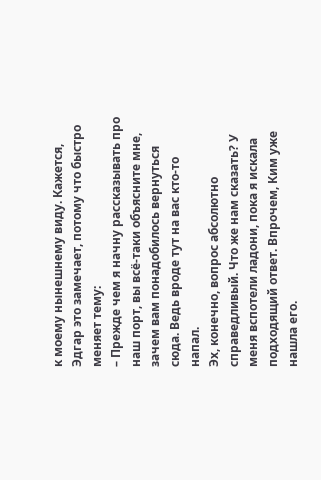к моему нынешнему виду. Кажется, Эдгар это замечает, потому что быстро меняет тему:
– Прежде чем я начну рассказывать про наш порт, вы всё-таки объясните мне, зачем вам понадобилось вернуться сюда. Ведь вроде тут на вас кто-то напал.
Эх, конечно, вопрос абсолютно справедливый. Что же нам сказать? У меня вспотели ладони, пока я искала подходящий ответ. Впрочем, Ким уже нашла его.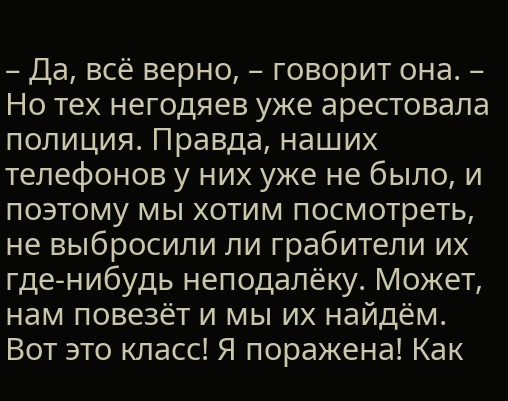– Да, всё верно, – говорит она. – Но тех негодяев уже арестовала полиция. Правда, наших телефонов у них уже не было, и поэтому мы хотим посмотреть, не выбросили ли грабители их где-нибудь неподалёку. Может, нам повезёт и мы их найдём.
Вот это класс! Я поражена! Как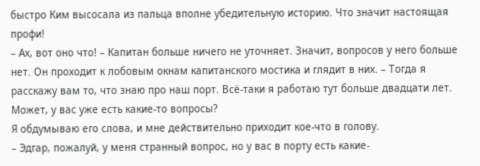быстро Ким высосала из пальца вполне убедительную историю. Что значит настоящая профи!
– Ах, вот оно что! – Капитан больше ничего не уточняет. Значит, вопросов у него больше нет. Он проходит к лобовым окнам капитанского мостика и глядит в них. – Тогда я расскажу вам то, что знаю про наш порт. Всё-таки я работаю тут больше двадцати лет. Может, у вас уже есть какие-то вопросы?
Я обдумываю его слова, и мне действительно приходит кое-что в голову.
– Эдгар, пожалуй, у меня странный вопрос, но у вас в порту есть какие-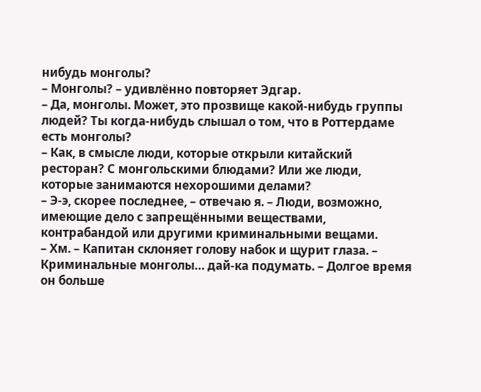нибудь монголы?
– Монголы? – удивлённо повторяет Эдгар.
– Да, монголы. Может, это прозвище какой-нибудь группы людей? Ты когда-нибудь слышал о том, что в Роттердаме есть монголы?
– Как, в смысле люди, которые открыли китайский ресторан? С монгольскими блюдами? Или же люди, которые занимаются нехорошими делами?
– Э-э, скорее последнее, – отвечаю я. – Люди, возможно, имеющие дело с запрещёнными веществами, контрабандой или другими криминальными вещами.
– Хм. – Капитан склоняет голову набок и щурит глаза. – Криминальные монголы… дай-ка подумать. – Долгое время он больше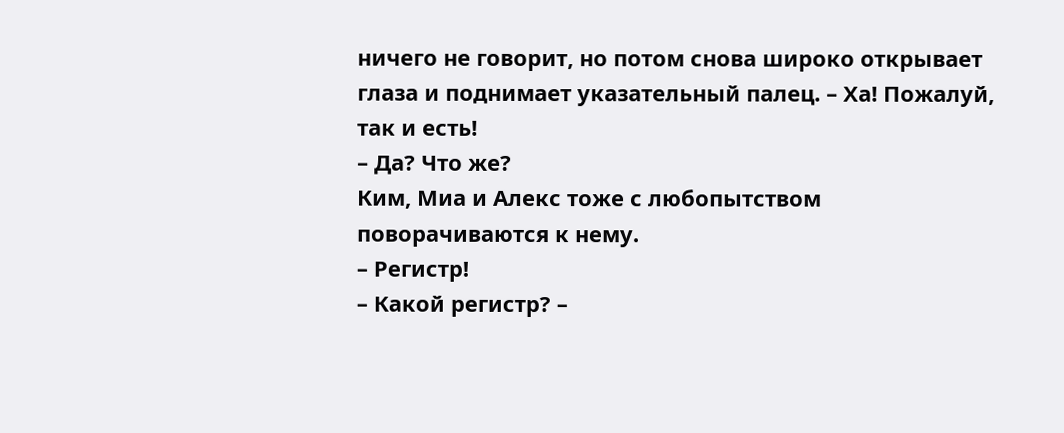ничего не говорит, но потом снова широко открывает глаза и поднимает указательный палец. – Ха! Пожалуй, так и есть!
– Да? Что же?
Ким, Миа и Алекс тоже с любопытством поворачиваются к нему.
– Регистр!
– Какой регистр? –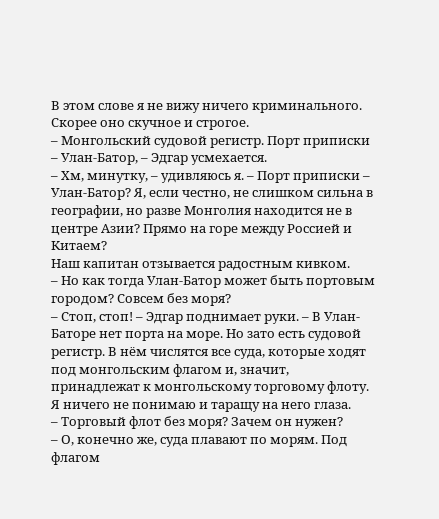В этом слове я не вижу ничего криминального. Скорее оно скучное и строгое.
– Монгольский судовой регистр. Порт приписки – Улан-Батор, – Эдгар усмехается.
– Хм, минутку, – удивляюсь я. – Порт приписки – Улан-Батор? Я, если честно, не слишком сильна в географии, но разве Монголия находится не в центре Азии? Прямо на горе между Россией и Китаем?
Наш капитан отзывается радостным кивком.
– Но как тогда Улан-Батор может быть портовым городом? Совсем без моря?
– Стоп, стоп! – Эдгар поднимает руки. – В Улан-Баторе нет порта на море. Но зато есть судовой регистр. В нём числятся все суда, которые ходят под монгольским флагом и, значит, принадлежат к монгольскому торговому флоту.
Я ничего не понимаю и таращу на него глаза.
– Торговый флот без моря? Зачем он нужен?
– О, конечно же, суда плавают по морям. Под флагом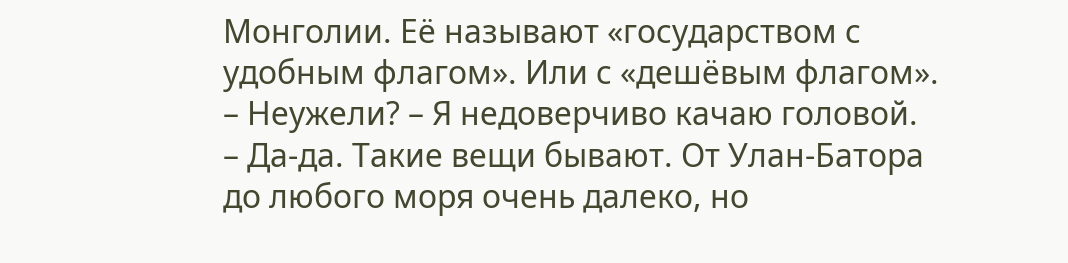Монголии. Её называют «государством с удобным флагом». Или с «дешёвым флагом».
– Неужели? – Я недоверчиво качаю головой.
– Да-да. Такие вещи бывают. От Улан-Батора до любого моря очень далеко, но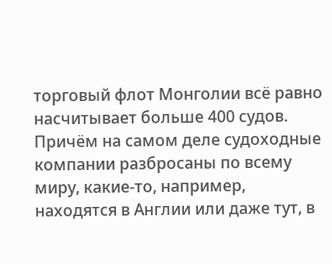торговый флот Монголии всё равно насчитывает больше 400 судов. Причём на самом деле судоходные компании разбросаны по всему миру, какие-то, например, находятся в Англии или даже тут, в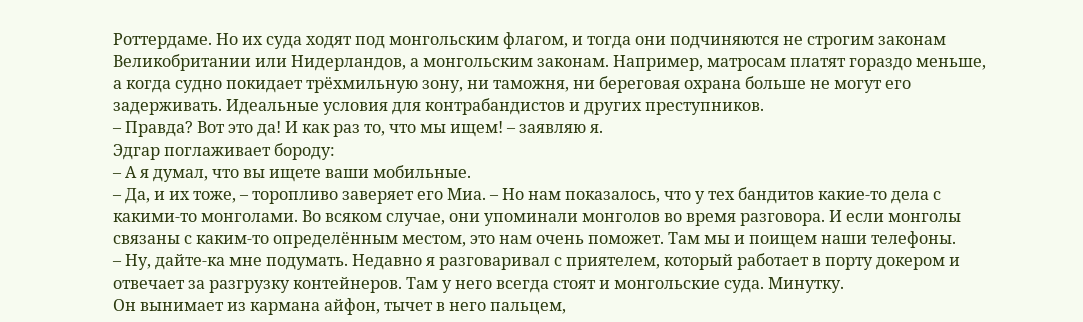Роттердаме. Но их суда ходят под монгольским флагом, и тогда они подчиняются не строгим законам Великобритании или Нидерландов, а монгольским законам. Например, матросам платят гораздо меньше, а когда судно покидает трёхмильную зону, ни таможня, ни береговая охрана больше не могут его задерживать. Идеальные условия для контрабандистов и других преступников.
– Правда? Вот это да! И как раз то, что мы ищем! – заявляю я.
Эдгар поглаживает бороду:
– А я думал, что вы ищете ваши мобильные.
– Да, и их тоже, – торопливо заверяет его Миа. – Но нам показалось, что у тех бандитов какие-то дела с какими-то монголами. Во всяком случае, они упоминали монголов во время разговора. И если монголы связаны с каким-то определённым местом, это нам очень поможет. Там мы и поищем наши телефоны.
– Ну, дайте-ка мне подумать. Недавно я разговаривал с приятелем, который работает в порту докером и отвечает за разгрузку контейнеров. Там у него всегда стоят и монгольские суда. Минутку.
Он вынимает из кармана айфон, тычет в него пальцем,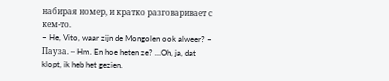набирая номер, и кратко разговаривает с кем-то.
– He, Vito, waar zijn de Mongolen ook alweer? – Пауза. – Hm. En hoe heten ze? …Oh, ja, dat klopt, ik heb het gezien.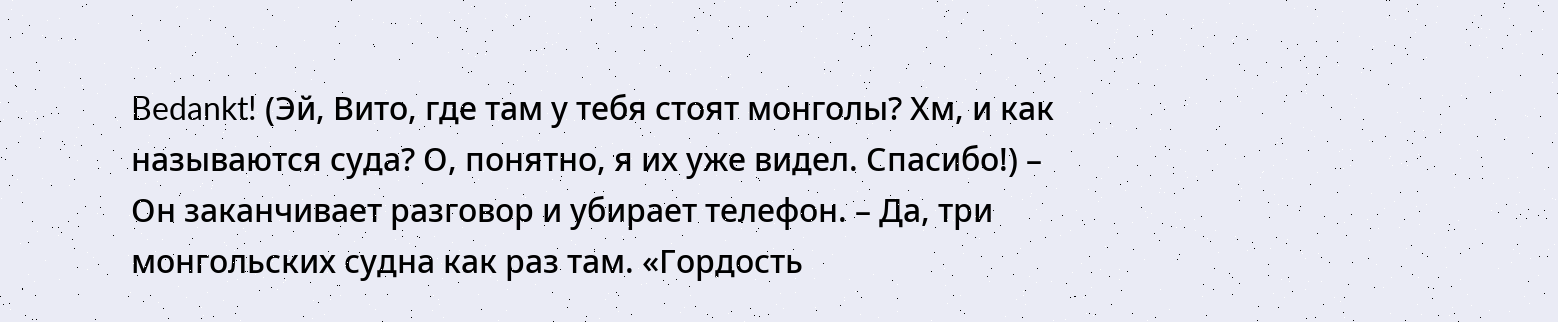Bedankt! (Эй, Вито, где там у тебя стоят монголы? Хм, и как называются суда? О, понятно, я их уже видел. Спасибо!) – Он заканчивает разговор и убирает телефон. – Да, три монгольских судна как раз там. «Гордость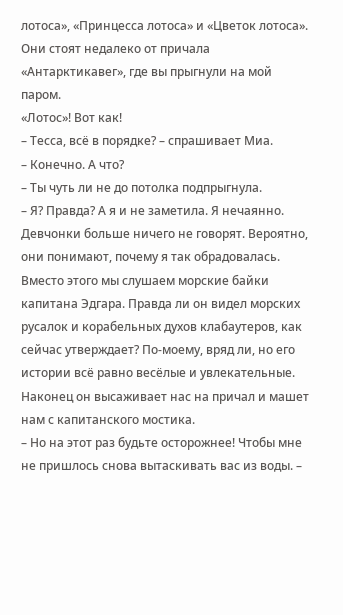лотоса», «Принцесса лотоса» и «Цветок лотоса». Они стоят недалеко от причала «Антарктикавег», где вы прыгнули на мой паром.
«Лотос»! Вот как!
– Тесса, всё в порядке? – спрашивает Миа.
– Конечно. А что?
– Ты чуть ли не до потолка подпрыгнула.
– Я? Правда? А я и не заметила. Я нечаянно.
Девчонки больше ничего не говорят. Вероятно, они понимают, почему я так обрадовалась. Вместо этого мы слушаем морские байки капитана Эдгара. Правда ли он видел морских русалок и корабельных духов клабаутеров, как сейчас утверждает? По-моему, вряд ли, но его истории всё равно весёлые и увлекательные.
Наконец он высаживает нас на причал и машет нам с капитанского мостика.
– Но на этот раз будьте осторожнее! Чтобы мне не пришлось снова вытаскивать вас из воды. –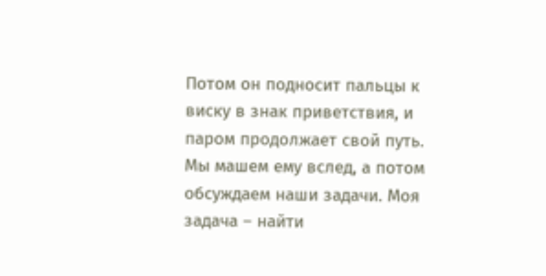Потом он подносит пальцы к виску в знак приветствия, и паром продолжает свой путь.
Мы машем ему вслед, а потом обсуждаем наши задачи. Моя задача – найти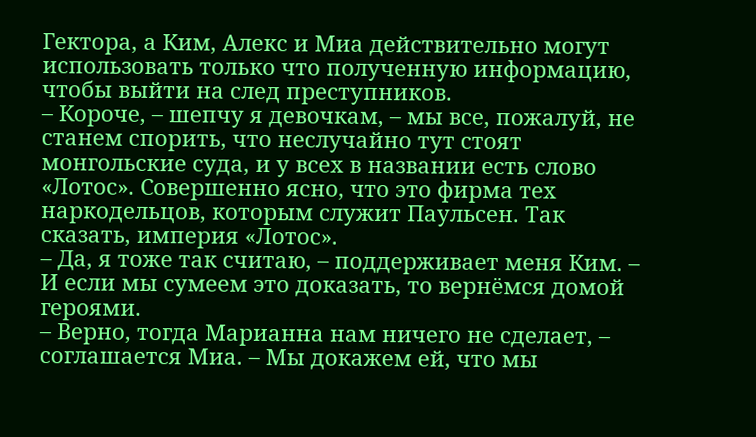Гектора, а Ким, Алекс и Миа действительно могут использовать только что полученную информацию, чтобы выйти на след преступников.
– Короче, – шепчу я девочкам, – мы все, пожалуй, не станем спорить, что неслучайно тут стоят монгольские суда, и у всех в названии есть слово «Лотос». Совершенно ясно, что это фирма тех наркодельцов, которым служит Паульсен. Так сказать, империя «Лотос».
– Да, я тоже так считаю, – поддерживает меня Ким. – И если мы сумеем это доказать, то вернёмся домой героями.
– Верно, тогда Марианна нам ничего не сделает, – соглашается Миа. – Мы докажем ей, что мы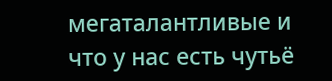мегаталантливые и что у нас есть чутьё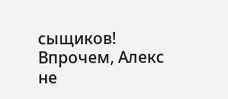сыщиков!
Впрочем, Алекс не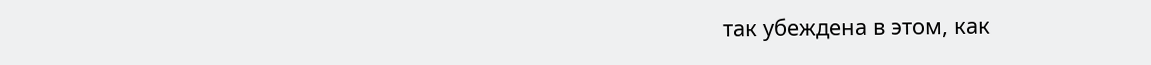так убеждена в этом, как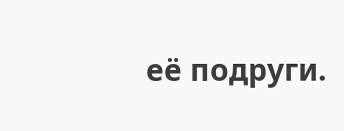её подруги.